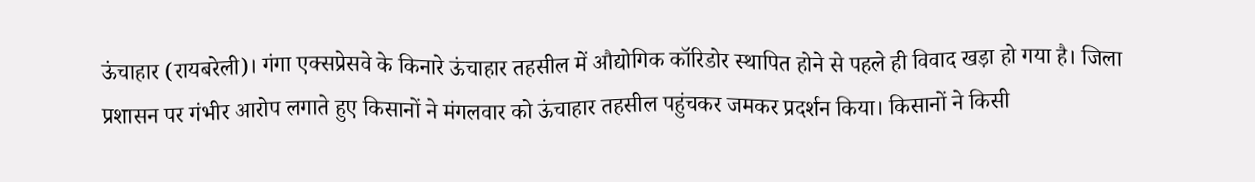ऊंचाहार (रायबरेली)। गंगा एक्सप्रेसवे के किनारे ऊंचाहार तहसील में औद्योगिक कॉरिडोर स्थापित होने से पहले ही विवाद खड़ा हो गया है। जिला प्रशासन पर गंभीर आरोप लगाते हुए किसानों ने मंगलवार को ऊंचाहार तहसील पहुंचकर जमकर प्रदर्शन किया। किसानों ने किसी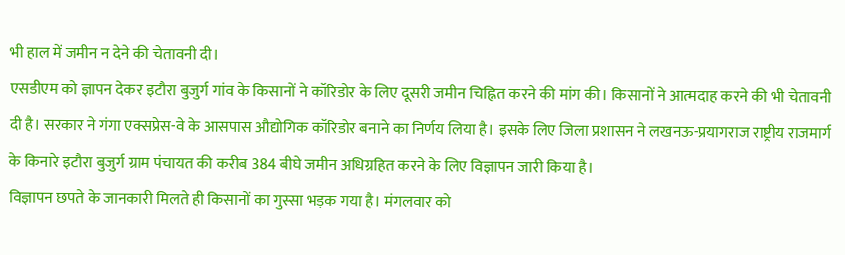भी हाल में जमीन न देने की चेतावनी दी।
एसडीएम को ज्ञापन देकर इटौरा बुजुर्ग गांव के किसानों ने कॉरिडोर के लिए दूसरी जमीन चिह्नित करने की मांग की। किसानों ने आत्मदाह करने की भी चेतावनी दी है। सरकार ने गंगा एक्सप्रेस-वे के आसपास औद्योगिक कॉरिडोर बनाने का निर्णय लिया है। इसके लिए जिला प्रशासन ने लखनऊ-प्रयागराज राष्ट्रीय राजमार्ग के किनारे इटौरा बुजुर्ग ग्राम पंचायत की करीब 384 बीघे जमीन अधिग्रहित करने के लिए विज्ञापन जारी किया है।
विज्ञापन छपते के जानकारी मिलते ही किसानों का गुस्सा भड़क गया है। मंगलवार को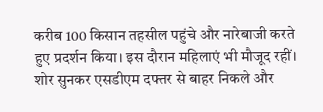करीब 100 किसान तहसील पहुंचे और नारेबाजी करते हुए प्रदर्शन किया। इस दौरान महिलाएं भी मौजूद रहीं। शोर सुनकर एसडीएम दफ्तर से बाहर निकले और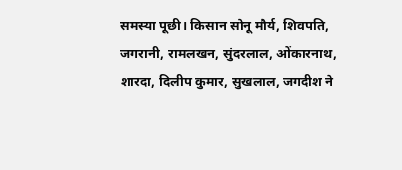समस्या पूछी। किसान सोनू मौर्य, शिवपति, जगरानी, रामलखन, सुंदरलाल, ओंकारनाथ, शारदा, दिलीप कुमार, सुखलाल, जगदीश ने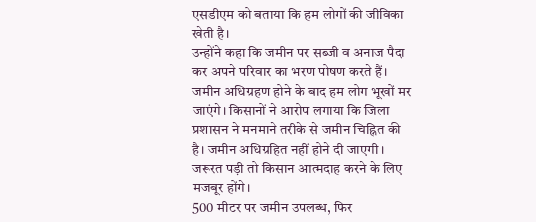एसडीएम को बताया कि हम लोगों की जीविका खेती है।
उन्होंने कहा कि जमीन पर सब्जी व अनाज पैदा कर अपने परिवार का भरण पोषण करते हैं। जमीन अधिग्रहण होने के बाद हम लोग भूखों मर जाएंगे। किसानों ने आरोप लगाया कि जिला प्रशासन ने मनमाने तरीके से जमीन चिह्नित की है। जमीन अधिग्रहित नहीं होने दी जाएगी। जरूरत पड़ी तो किसान आत्मदाह करने के लिए मजबूर होंगे।
500 मीटर पर जमीन उपलब्ध, फिर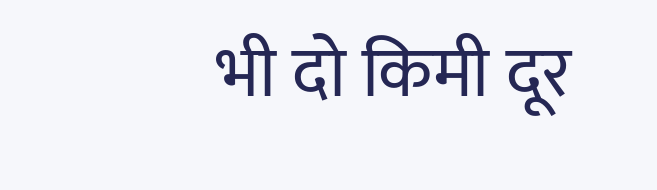भी दो किमी दूर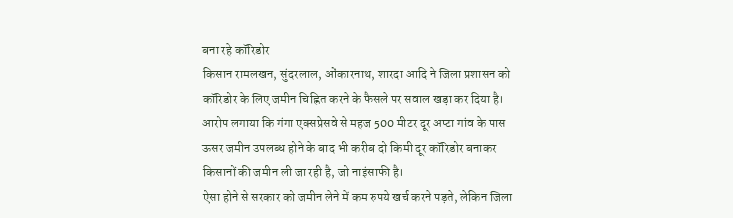बना रहे कॉरिडोर
किसान रामलखन, सुंदरलाल, ओंकारनाथ, शारदा आदि ने जिला प्रशासन को कॉरिडोर के लिए जमीन चिह्नित करने के फैसले पर सवाल खड़ा कर दिया है। आरोप लगाया कि गंगा एक्सप्रेसवे से महज 500 मीटर दूर अप्टा गांव के पास ऊसर जमीन उपलब्ध होने के बाद भी करीब दो किमी दूर कॉरिडोर बनाकर किसानों की जमीन ली जा रही है, जो नाइंसाफी है।
ऐसा होने से सरकार को जमीन लेने में कम रुपये खर्च करने पड़ते, लेकिन जिला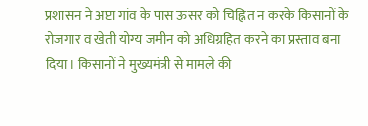प्रशासन ने अप्टा गांव के पास ऊसर को चिह्नित न करके किसानों के रोजगार व खेती योग्य जमीन को अधिग्रहित करने का प्रस्ताव बना दिया। किसानों ने मुख्यमंत्री से मामले की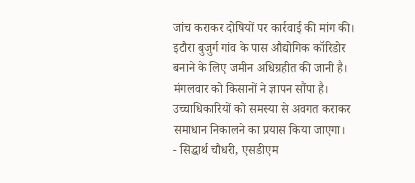जांच कराकर दोषियों पर कार्रवाई की मांग की।
इटौरा बुजुर्ग गांव के पास औद्योगिक कॉरिडोर बनाने के लिए जमीन अधिग्रहीत की जानी है। मंगलवार को किसानों ने ज्ञापन सौंपा है। उच्चाधिकारियों को समस्या से अवगत कराकर समाधान निकालने का प्रयास किया जाएगा।
- सिद्धार्थ चौधरी, एसडीएम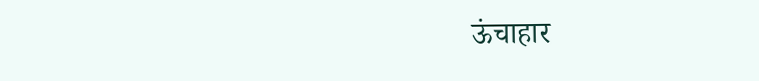ऊंचाहार